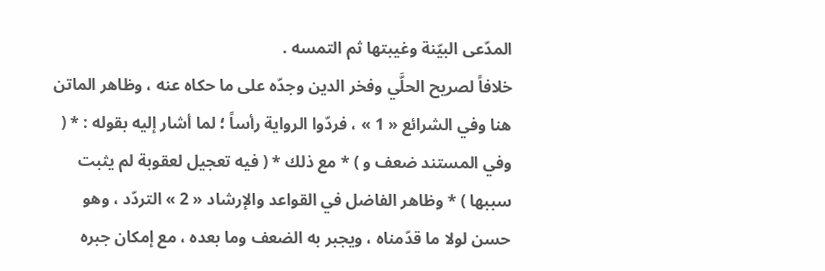المدّعى البيّنة وغيبتها ثم التمسه .
خلافاً لصريح الحلَّي وفخر الدين وجدّه على ما حكاه عنه ، وظاهر الماتن هنا وفي الشرائع « 1 » ، فردّوا الرواية رأساً ؛ لما أشار إليه بقوله : * ( وفي المستند ضعف و ) * مع ذلك * ( فيه تعجيل لعقوبة لم يثبت سببها ) * وظاهر الفاضل في القواعد والإرشاد « 2 » التردّد ، وهو حسن لولا ما قدّمناه ، ويجبر به الضعف وما بعده ، مع إمكان جبره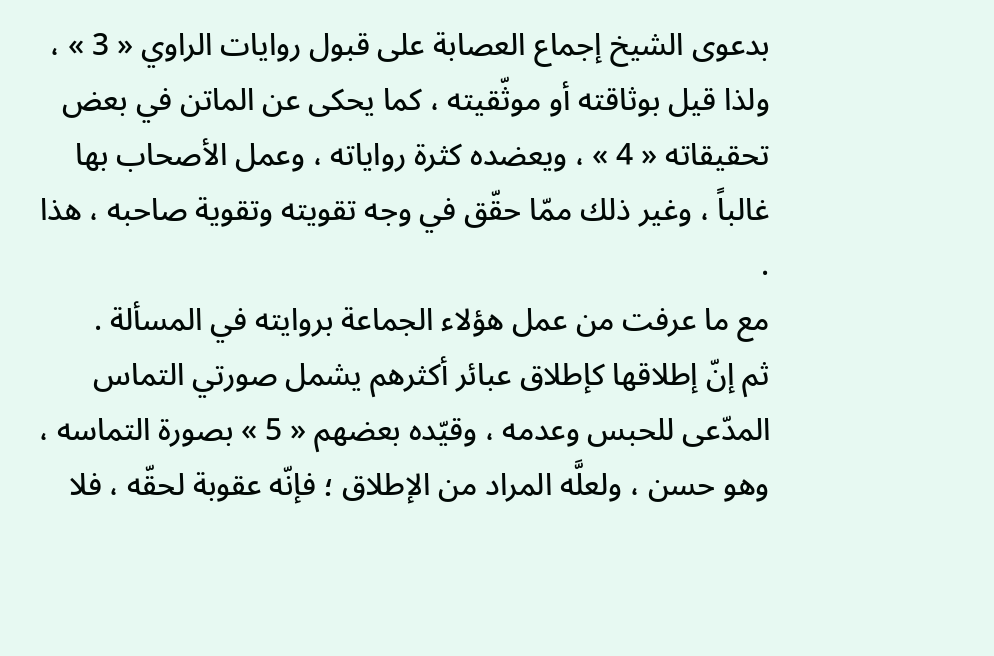بدعوى الشيخ إجماع العصابة على قبول روايات الراوي « 3 » ، ولذا قيل بوثاقته أو موثّقيته ، كما يحكى عن الماتن في بعض تحقيقاته « 4 » ، ويعضده كثرة رواياته ، وعمل الأصحاب بها غالباً ، وغير ذلك ممّا حقّق في وجه تقويته وتقوية صاحبه ، هذا .
مع ما عرفت من عمل هؤلاء الجماعة بروايته في المسألة .
ثم إنّ إطلاقها كإطلاق عبائر أكثرهم يشمل صورتي التماس المدّعى للحبس وعدمه ، وقيّده بعضهم « 5 » بصورة التماسه ، وهو حسن ، ولعلَّه المراد من الإطلاق ؛ فإنّه عقوبة لحقّه ، فلا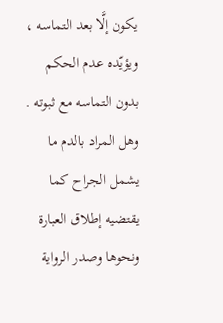يكون إلَّا بعد التماسه ، ويؤيّده عدم الحكم بدون التماسه مع ثبوته .
وهل المراد بالدم ما يشمل الجراح كما يقتضيه إطلاق العبارة ونحوها وصدر الرواية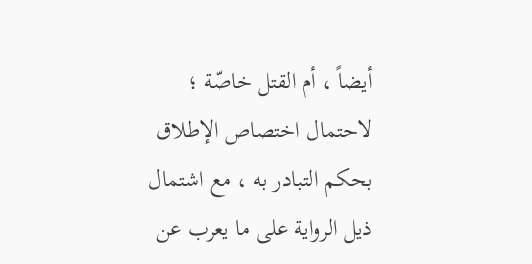أيضاً ، أم القتل خاصّة ؛ لاحتمال اختصاص الإطلاق بحكم التبادر به ، مع اشتمال ذيل الرواية على ما يعرب عن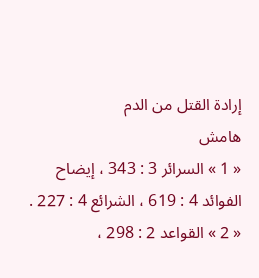إرادة القتل من الدم
هامش
« 1 » السرائر 3 : 343 ، إيضاح الفوائد 4 : 619 ، الشرائع 4 : 227 .
« 2 » القواعد 2 : 298 ،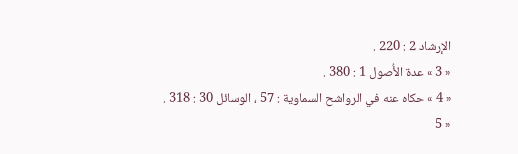الإرشاد 2 : 220 .
« 3 » عدة الأُصول 1 : 380 .
« 4 » حكاه عنه في الرواشح السماوية : 57 ، الوسائل 30 : 318 .
« 5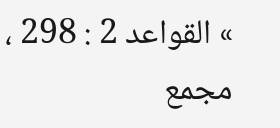» القواعد 2 : 298 ، مجمع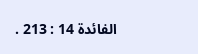الفائدة 14 : 213 .